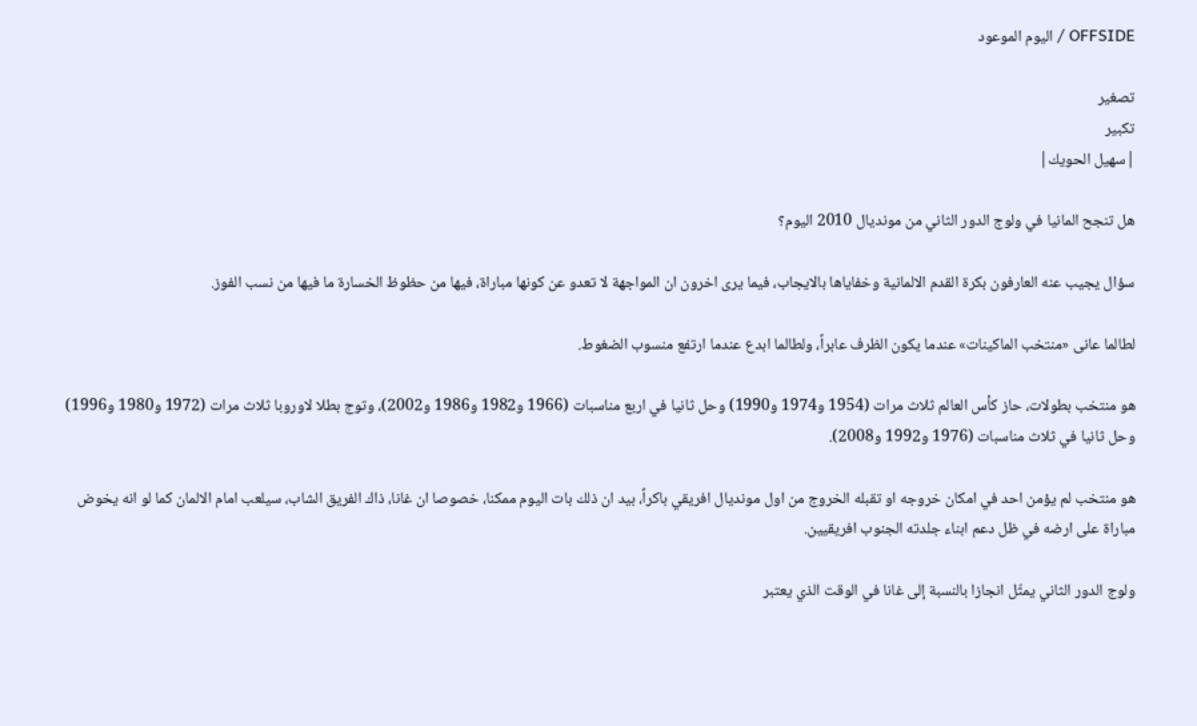OFFSIDE / اليوم الموعود

تصغير
تكبير
|سهيل الحويك|

هل تنجح المانيا في ولوج الدور الثاني من مونديال 2010 اليوم؟

سؤال يجيب عنه العارفون بكرة القدم الالمانية وخفاياها بالايجاب، فيما يرى اخرون ان المواجهة لا تعدو عن كونها مباراة، فيها من حظوظ الخسارة ما فيها من نسب الفوز.

لطالما عانى «منتخب الماكينات» عندما يكون الظرف عابراً، ولطالما ابدع عندما ارتفع منسوب الضغوط.

هو منتخب بطولات، حاز كأس العالم ثلاث مرات (1954 و1974 و1990) وحل ثانيا في اربع مناسبات (1966 و1982 و1986 و2002)، وتوج بطلا لاوروبا ثلاث مرات (1972 و1980 و1996) وحل ثانيا في ثلاث مناسبات (1976 و1992 و2008).

هو منتخب لم يؤمن احد في امكان خروجه او تقبله الخروج من اول مونديال افريقي باكراً، بيد ان ذلك بات اليوم ممكنا، خصوصا ان غانا، ذاك الفريق الشاب، سيلعب امام الالمان كما لو انه يخوض مباراة على ارضه في ظل دعم ابناء جلدته الجنوب افريقيين.

ولوج الدور الثاني يمثّل انجازا بالنسبة إلى غانا في الوقت الذي يعتبر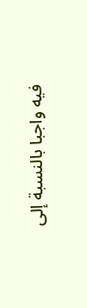فيه واجبا بالنسبة إلى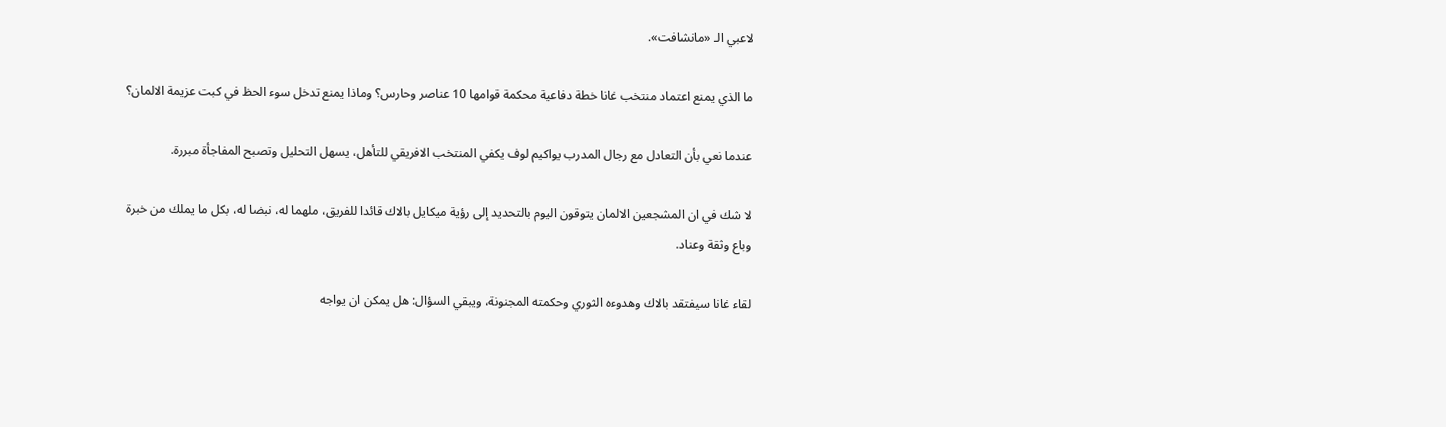لاعبي الـ «مانشافت».

ما الذي يمنع اعتماد منتخب غانا خطة دفاعية محكمة قوامها 10 عناصر وحارس؟ وماذا يمنع تدخل سوء الحظ في كبت عزيمة الالمان؟

عندما نعي بأن التعادل مع رجال المدرب يواكيم لوف يكفي المنتخب الافريقي للتأهل، يسهل التحليل وتصبح المفاجأة مبررة.

لا شك في ان المشجعين الالمان يتوقون اليوم بالتحديد إلى رؤية ميكايل بالاك قائدا للفريق، ملهما له، نبضا له، بكل ما يملك من خبرة وباع وثقة وعناد.

لقاء غانا سيفتقد بالاك وهدوءه الثوري وحكمته المجنونة، ويبقي السؤال: هل يمكن ان يواجه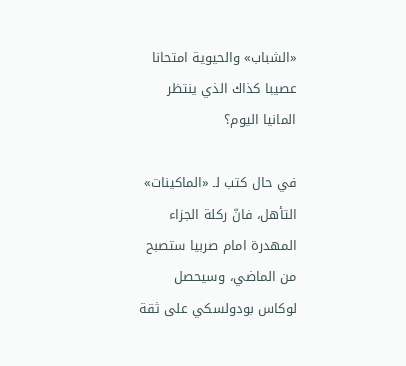«الشباب» والحيوية امتحانا عصيبا كذاك الذي ينتظر المانيا اليوم؟

في حال كتب لـ «الماكينات» التأهل، فانّ ركلة الجزاء المهدرة امام صربيا ستصبح من الماضي، وسيحصل لوكاس بودولسكي على ثقة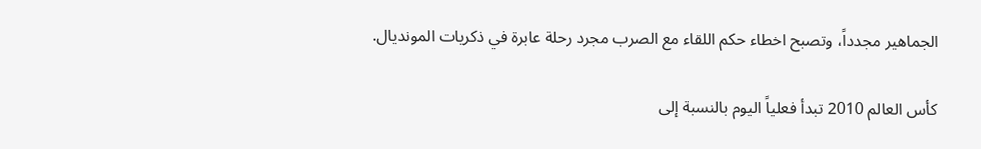الجماهير مجدداً، وتصبح اخطاء حكم اللقاء مع الصرب مجرد رحلة عابرة في ذكريات المونديال.

كأس العالم 2010 تبدأ فعلياً اليوم بالنسبة إلى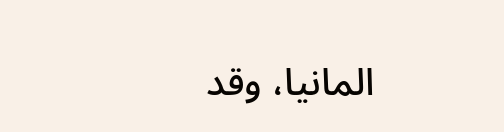المانيا، وقد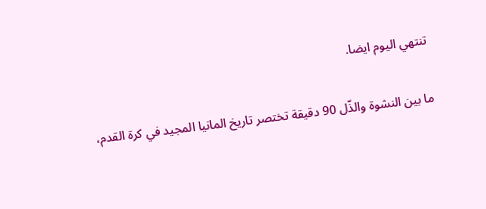تنتهي اليوم ايضا.

ما بين النشوة والذّل 90 دقيقة تختصر تاريخ المانيا المجيد في كرة القدم،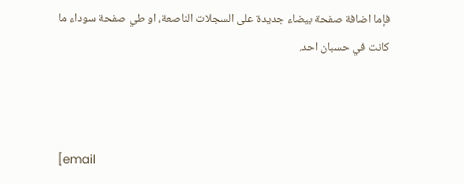فإما اضافة صفحة بيضاء جديدة على السجلات الناصعة، او طي صفحة سوداء ما كانت في حسبان احد.



[email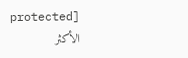protected]
الأكثر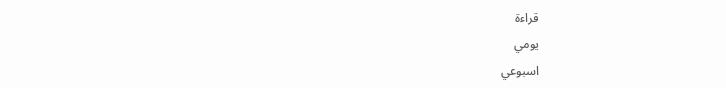قراءة
يومي
اسبوعي